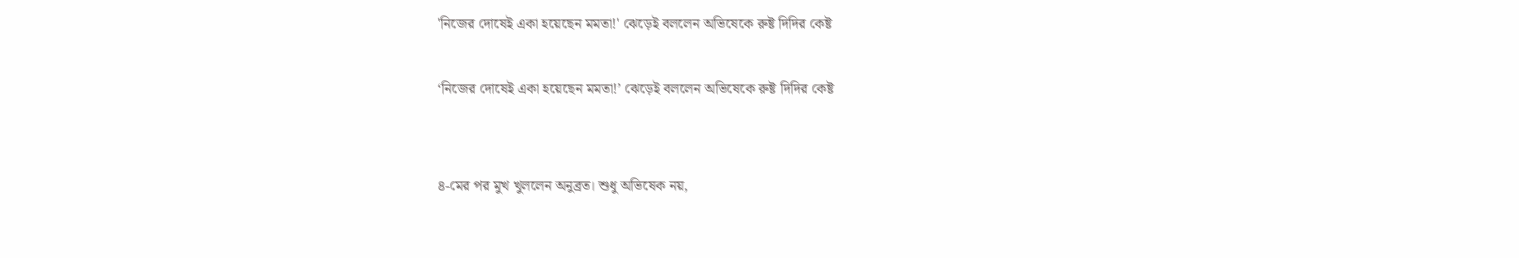'নিজের দোষেই একা হয়েছেন মমতা!' ঝেড়েই বললেন অভিষেকে রুষ্ট দিদির কেষ্ট

‘নিজের দোষেই একা হয়েছেন মমতা!’ ঝেড়েই বললেন অভিষেকে রুষ্ট দিদির কেষ্ট


৪-মের পর মুখ খুললেন অনুব্রত। শুধু অভিষেক নয়,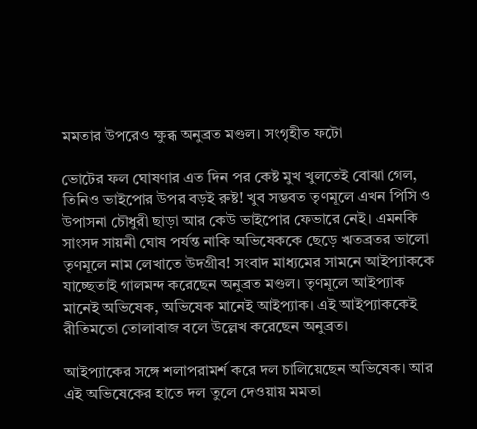মমতার উপরেও ক্ষুব্ধ অনুব্রত মণ্ডল। সংগৃহীত ফটো

ভোটের ফল ঘোষণার এত দিন পর কেষ্ট মুখ খুলতেই বোঝা গেল, তিনিও ভাইপোর উপর বড়ই রুষ্ট! খুব সম্ভবত তৃণমূলে এখন পিসি ও উপাসনা চৌধুরী ছাড়া আর কেউ ভাইপোর ফেভারে নেই।‌ এমনকি সাংসদ সায়নী ঘোষ পর্যন্ত নাকি অভিষেককে ছেড়ে ঋতব্রতর ভালো তৃণমূলে নাম লেখাতে উদগ্রীব! সংবাদ মাধ্যমের সামনে আইপ্যাককে যাচ্ছেতাই গালমন্দ করেছেন অনুব্রত মণ্ডল। তৃণমূলে আইপ্যাক মানেই অভিষেক, অভিষেক মানেই আইপ্যাক। এই আইপ্যাককেই রীতিমতো তোলাবাজ বলে উল্লেখ করেছেন অনুব্রত।

আইপ্যাকের সঙ্গে শলাপরামর্শ করে দল চালিয়েছেন অভিষেক। আর এই অভিষেকের হাতে দল তুলে দেওয়ায় মমতা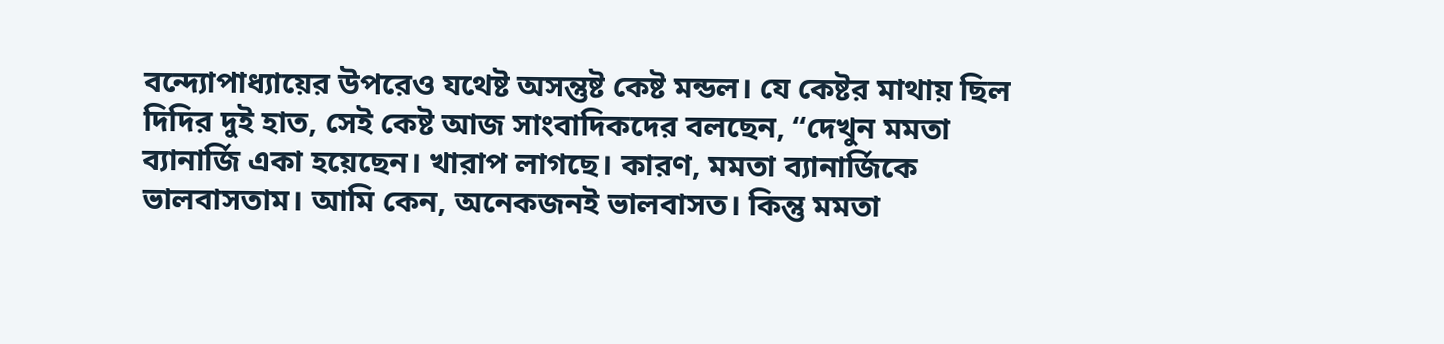বন্দ্যোপাধ্যায়ের উপরেও যথেষ্ট অসন্তুষ্ট কেষ্ট মন্ডল। যে কেষ্টর মাথায় ছিল দিদির দুই হাত, সেই কেষ্ট আজ সাংবাদিকদের বলছেন, “দেখুন মমতা ব্যানার্জি একা হয়েছেন। খারাপ লাগছে। কারণ, মমতা ব্যানার্জিকে ভালবাসতাম। আমি কেন, অনেকজন‌ই ভালবাসত। কিন্তু মমতা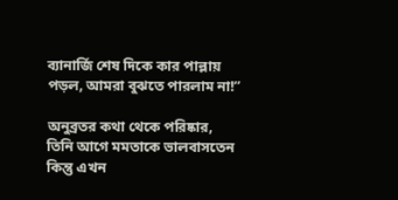ব্যানার্জি শেষ দিকে কার পাল্লায় পড়ল, আমরা বুঝতে পারলাম না!”

অনুব্রতর কথা থেকে পরিষ্কার, তিনি আগে মমতাকে ভালবাসতেন কিন্তু এখন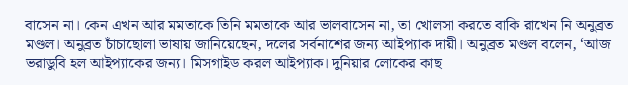বাসেন না। কেন এখন আর মমতাকে তিনি মমতাকে আর ভালবাসেন না, তা খোলসা করতে বাকি রাখেন নি অনুব্রত মণ্ডল। অনুব্রত চাঁচাছোলা ভাষায় জানিয়েছেন, দলের সর্বনাশের জন্য আইপ্যাক দায়ী। অনুব্রত মণ্ডল বলেন, ‘আজ ভরাডুবি হল আইপ্যাকের জন্য। মিসগাইড করল আইপ্যাক। দুনিয়ার লোকের কাছ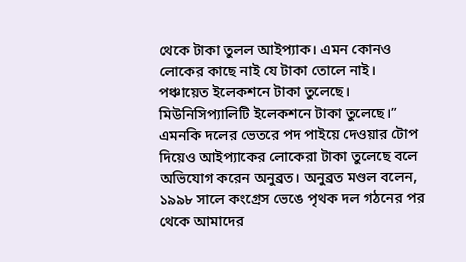থেকে টাকা তুলল আইপ্যাক। এমন কোনও লোকের কাছে নাই যে টাকা তোলে নাই। পঞ্চায়েত ইলেকশনে টাকা তুলেছে। মিউনিসিপ্যালিটি ইলেকশনে টাকা তুলেছে।” এমনকি দলের ভেতরে পদ পাইয়ে দেওয়ার টোপ দিয়েও আইপ্যাকের লোকেরা টাকা তুলেছে বলে অভিযোগ করেন অনুব্রত। অনুব্রত মণ্ডল বলেন, ১৯৯৮ সালে কংগ্রেস ভেঙে পৃথক দল গঠনের পর থেকে আমাদের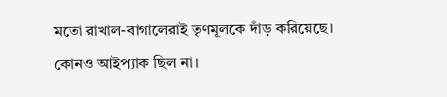মতো রাখাল-বাগালেরাই তৃণমূলকে দাঁড় করিয়েছে। কোনও আইপ্যাক ছিল না।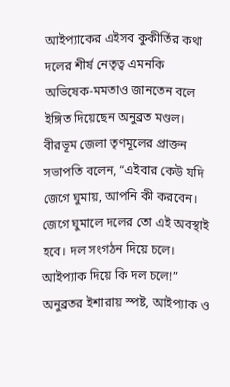আইপ্যাকের এইসব কুকীর্তির কথা দলের শীর্ষ নেতৃত্ব এমনকি অভিষেক-মমতাও জানতেন বলে ইঙ্গিত দিয়েছেন অনুব্রত মণ্ডল। বীরভূম জেলা তৃণমূলের প্রাক্তন সভাপতি বলেন, “এইবার কেউ যদি জেগে ঘুমায়, আপনি কী করবেন। জেগে ঘুমালে দলের তো এই অবস্থাই হবে। দল সংগঠন দিয়ে চলে। আইপ্যাক দিয়ে কি দল চলে!” অনুব্রতর ইশারায় স্পষ্ট, আইপ্যাক ও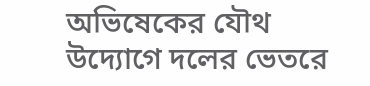অভিষেকের যৌথ উদ্যোগে দলের ভেতরে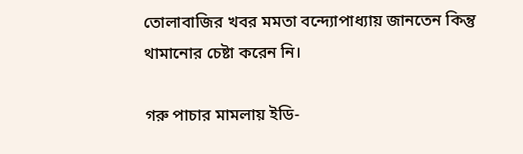তোলাবাজির খবর মমতা বন্দ্যোপাধ্যায় জানতেন কিন্তু থামানোর চেষ্টা করেন নি।

গরু পাচার মামলায় ইডি-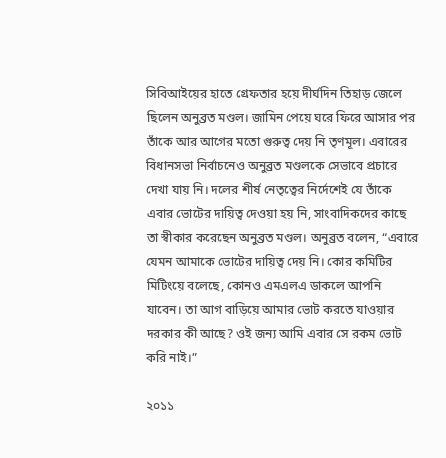সিবিআইয়ের হাতে গ্রেফতার হয়ে দীর্ঘদিন তিহাড় জেলে ছিলেন অনুব্রত মণ্ডল। জামিন পেয়ে ঘরে ফিরে আসার পর তাঁকে আর আগের মতো গুরুত্ব দেয় নি তৃণমূল। এবারের বিধানসভা নির্বাচনেও অনুব্রত মণ্ডলকে সেভাবে প্রচারে দেখা যায় নি।‌ দলের শীর্ষ নেতৃত্বের নির্দেশেই যে তাঁকে এবার ভোটের দায়িত্ব দেওয়া হয় নি, সাংবাদিকদের কাছে তা স্বীকার করেছেন অনুব্রত মণ্ডল। অনুব্রত বলেন, “এবারে যেমন আমাকে ভোটের দায়িত্ব দেয় নি। কোর কমিটির মিটিংয়ে বলেছে, কোনও এম‌এল‌এ ডাকলে আপনি যাবেন। তা আগ বাড়িয়ে আমার ভোট করতে যাওয়ার দরকার কী আছে? ওই জন্য আমি এবার সে রকম ভোট করি নাই।”

২০১১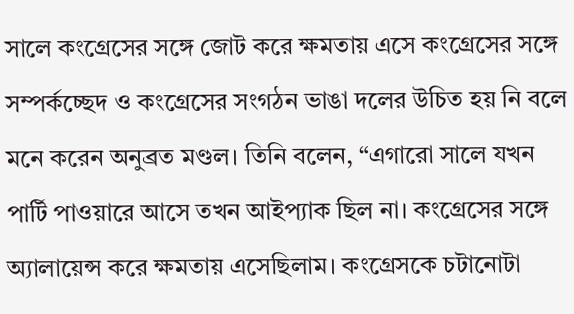সালে কংগ্রেসের সঙ্গে জোট করে ক্ষমতায় এসে কংগ্রেসের সঙ্গে সম্পর্কচ্ছেদ ও কংগ্রেসের সংগঠন ভাঙা দলের উচিত হয় নি বলে মনে করেন অনুব্রত মণ্ডল। তিনি বলেন, “এগারো সালে যখন পার্টি পাওয়ারে আসে তখন আইপ্যাক ছিল না। কংগ্রেসের সঙ্গে অ্যালায়েন্স করে ক্ষমতায় এসেছিলাম। কংগ্রেসকে চটানোটা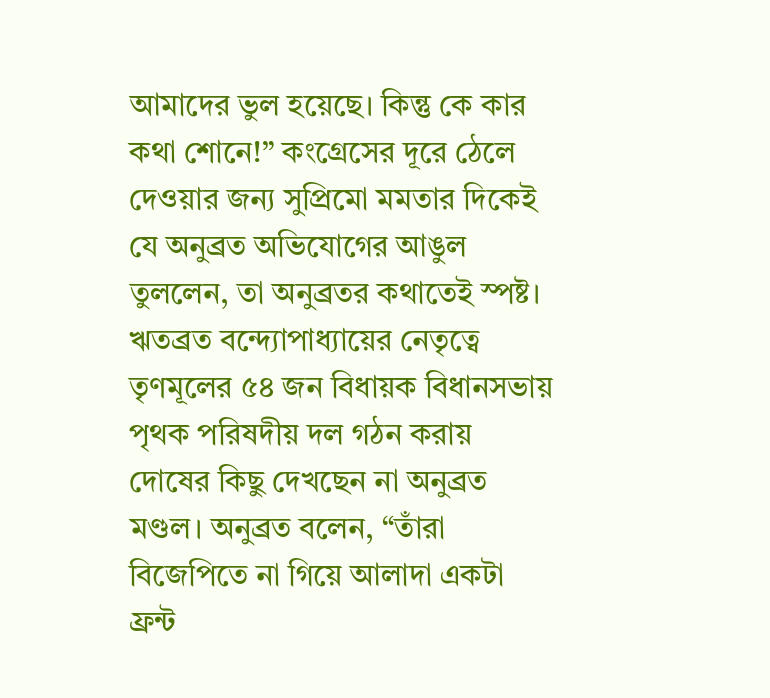আমাদের ভুল হয়েছে। কিন্তু কে কার কথা শোনে!” কংগ্রেসের দূরে ঠেলে দেওয়ার জন্য সুপ্রিমো মমতার দিকেই যে অনুব্রত অভিযোগের আঙুল তুললেন, তা অনুব্রতর কথাতেই স্পষ্ট। ঋতব্রত বন্দ্যোপাধ্যায়ের নেতৃত্বে তৃণমূলের ৫৪ জন বিধায়ক বিধানসভায় পৃথক পরিষদীয় দল গঠন করায় দোষের কিছু দেখছেন না অনুব্রত মণ্ডল। অনুব্রত বলেন, “তাঁরা বিজেপিতে না গিয়ে আলাদা একটা ফ্রন্ট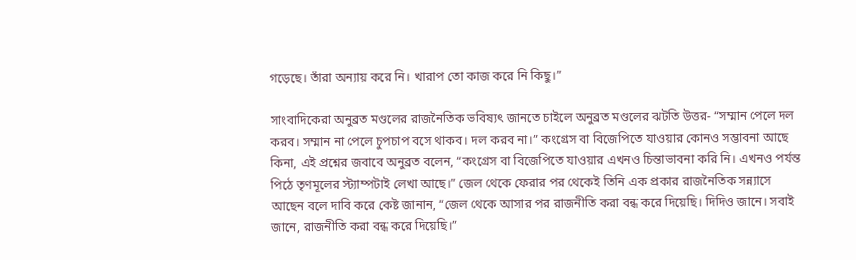গড়েছে। তাঁরা অন্যায় করে নি। খারাপ তো কাজ করে নি কিছু।”

সাংবাদিকেরা অনুব্রত মণ্ডলের রাজনৈতিক ভবিষ্যৎ জানতে চাইলে অনুব্রত মণ্ডলের ঝটতি উত্তর- “সম্মান পেলে দল করব। সম্মান না পেলে চুপচাপ বসে থাকব। দল করব না।” কংগ্রেস বা বিজেপিতে যাওয়ার কোনও সম্ভাবনা আছে কিনা, এই প্রশ্নের জবাবে অনুব্রত বলেন, “কংগ্রেস বা বিজেপিতে যাওয়ার এখনও চিন্তাভাবনা করি নি। এখনও পর্যন্ত পিঠে তৃণমূলের স্ট্যাম্পটাই লেখা আছে।” জেল থেকে ফেরার পর থেকেই তিনি এক প্রকার রাজনৈতিক সন্ন্যাসে আছেন বলে দাবি করে কেষ্ট জানান, “জেল থেকে আসার পর রাজনীতি করা বন্ধ করে দিয়েছি। দিদিও জানে। সবাই জানে, রাজনীতি করা বন্ধ করে দিয়েছি।”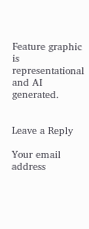Feature graphic is representational and AI generated.


Leave a Reply

Your email address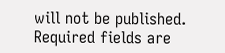will not be published. Required fields are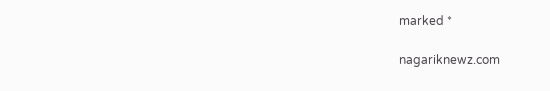marked *

nagariknewz.com